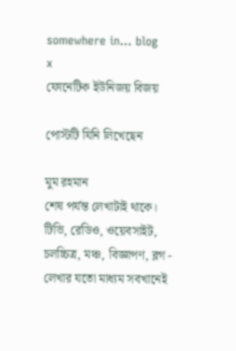somewhere in... blog
x
ফোনেটিক ইউনিজয় বিজয়

পোস্টটি যিনি লিখেছেন

মুম রহমান
শেষ পর্যন্ত লেখাটাই থাকে। টিভি, রেডিও, ওয়েবসাইট, চলচ্চিত্র, মঞ্চ, বিজ্ঞাপণ, ব্লগ - লেখার যতো মাধ্যম সবখানেই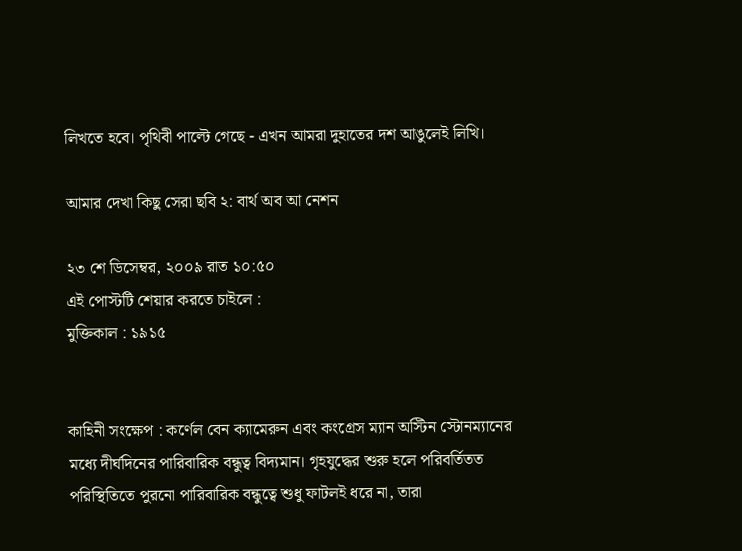লিখতে হবে। পৃথিবী পাল্টে গেছে - এখন আমরা দুহাতের দশ আঙুলেই লিখি।

আমার দেখা কিছু সেরা ছবি ২: বার্থ অব আ নেশন

২৩ শে ডিসেম্বর, ২০০৯ রাত ১০:৫০
এই পোস্টটি শেয়ার করতে চাইলে :
মুক্তিকাল : ১৯১৫


কাহিনী সংক্ষেপ : কর্ণেল বেন ক্যামেরুন এবং কংগ্রেস ম্যান অস্টিন স্টোনম্যানের মধ্যে দীর্ঘদিনের পারিবারিক বন্ধুত্ব বিদ্যমান। গৃহযুদ্ধের শুরু হলে পরিবর্তিতত পরিস্থিতিতে পুরনো পারিবারিক বন্ধুত্বে শুধু ফাটলই ধরে না, তারা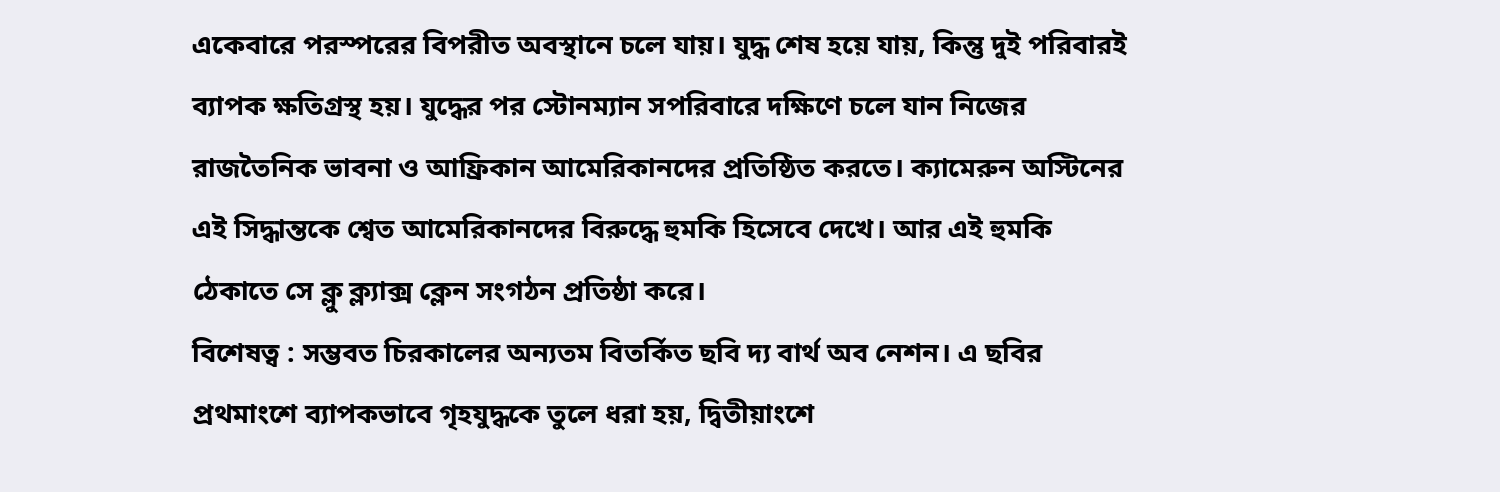একেবারে পরস্পরের বিপরীত অবস্থানে চলে যায়। যুদ্ধ শেষ হয়ে যায়, কিন্তু দুই পরিবারই ব্যাপক ক্ষতিগ্রস্থ হয়। যুদ্ধের পর স্টোনম্যান সপরিবারে দক্ষিণে চলে যান নিজের রাজতৈনিক ভাবনা ও আফ্রিকান আমেরিকানদের প্রতিষ্ঠিত করতে। ক্যামেরুন অস্টিনের এই সিদ্ধান্তকে শ্বেত আমেরিকানদের বিরুদ্ধে হুমকি হিসেবে দেখে। আর এই হুমকি ঠেকাতে সে ক্লু ক্ল্যাক্স ক্লেন সংগঠন প্রতিষ্ঠা করে।
বিশেষত্ব : সম্ভবত চিরকালের অন্যতম বিতর্কিত ছবি দ্য বার্থ অব নেশন। এ ছবির প্রথমাংশে ব্যাপকভাবে গৃহযুদ্ধকে তুলে ধরা হয়, দ্বিতীয়াংশে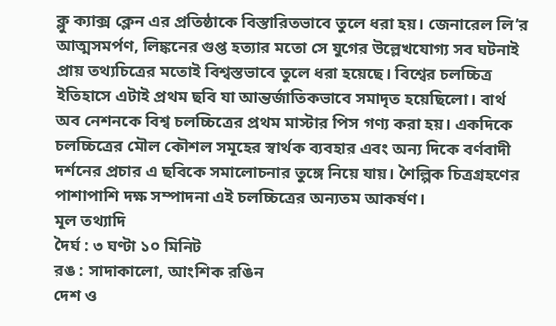ক্লু ক্যাক্স ক্লেন এর প্রতিষ্ঠাকে বিস্তারিতভাবে তুলে ধরা হয়। জেনারেল লি’র আত্মসমর্পণ, লিঙ্কনের গুপ্ত হত্যার মতো সে যুগের উল্লেখযোগ্য সব ঘটনাই প্রায় তথ্যচিত্রের মতোই বিশ্বস্তভাবে তুলে ধরা হয়েছে। বিশ্বের চলচ্চিত্র ইতিহাসে এটাই প্রথম ছবি যা আন্তর্জাতিকভাবে সমাদৃত হয়েছিলো। বার্থ অব নেশনকে বিশ্ব চলচ্চিত্রের প্রথম মাস্টার পিস গণ্য করা হয়। একদিকে চলচ্চিত্রের মৌল কৌশল সমূহের স্বার্থক ব্যবহার এবং অন্য দিকে বর্ণবাদী দর্শনের প্রচার এ ছবিকে সমালোচনার তুঙ্গে নিয়ে যায়। শৈল্পিক চিত্রগ্রহণের পাশাপাশি দক্ষ সম্পাদনা এই চলচ্চিত্রের অন্যতম আকর্ষণ।
মূল তথ্যাদি
দৈর্ঘ : ৩ ঘণ্টা ১০ মিনিট
রঙ : সাদাকালো, আংশিক রঙিন
দেশ ও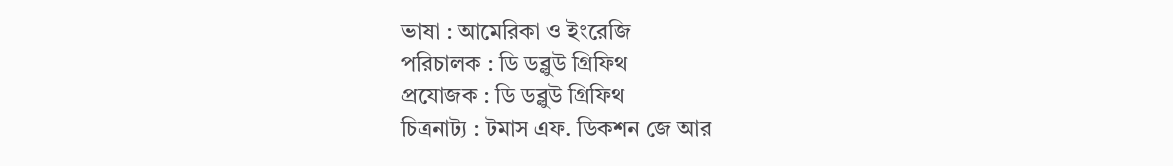ভাষা : আমেরিকা ও ইংরেজি
পরিচালক : ডি ডব্লুউ গ্রিফিথ
প্রযোজক : ডি ডব্লুউ গ্রিফিথ
চিত্রনাট্য : টমাস এফ. ডিকশন জে আর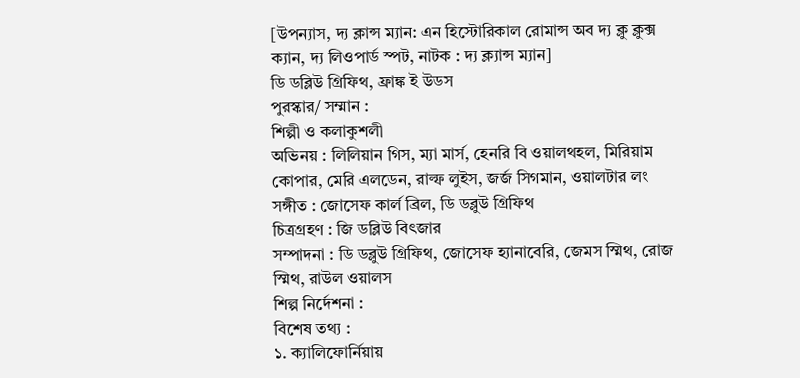[উপন্যাস, দ্য ক্লান্স ম্যান: এন হিস্টোরিকাল রোমান্স অব দ্য ক্লু ক্লুক্স ক্যান, দ্য লিওপার্ড স্পট, নাটক : দ্য ক্ল্যান্স ম্যান]
ডি ডব্লিউ গ্রিফিথ, ফ্রাঙ্ক ই উডস
পুরস্কার/ সম্মান :
শিল্পী ও কলাকুশলী
অভিনয় : লিলিয়ান গিস, ম্যা মার্স, হেনরি বি ওয়ালথহল, মিরিয়াম কোপার, মেরি এলডেন, রাল্ফ লুইস, জর্জ সিগমান, ওয়ালটার লং
সঙ্গীত : জোসেফ কার্ল ব্রিল, ডি ডব্লুউ গ্রিফিথ
চিত্রগ্রহণ : জি ডব্লিউ বিৎজার
সম্পাদনা : ডি ডব্লুউ গ্রিফিথ, জোসেফ হ্যানাবেরি, জেমস স্মিথ, রোজ স্মিথ, রাউল ওয়ালস
শিল্প নির্দেশনা :
বিশেষ তথ্য :
১. ক্যালিফোর্নিয়ায়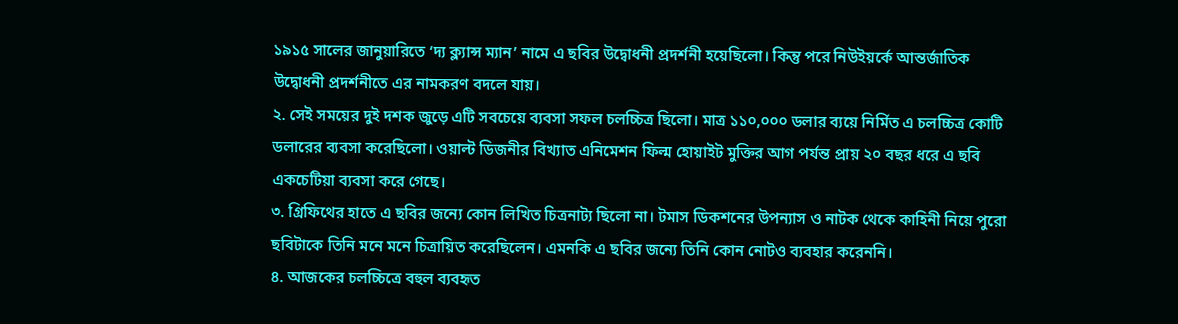১৯১৫ সালের জানুয়ারিতে ‘দ্য ক্ল্যান্স ম্যান’ নামে এ ছবির উদ্বোধনী প্রদর্শনী হয়েছিলো। কিন্তু পরে নিউইয়র্কে আন্তর্জাতিক উদ্বোধনী প্রদর্শনীতে এর নামকরণ বদলে যায়।
২. সেই সময়ের দুই দশক জুড়ে এটি সবচেয়ে ব্যবসা সফল চলচ্চিত্র ছিলো। মাত্র ১১০,০০০ ডলার ব্যয়ে নির্মিত এ চলচ্চিত্র কোটি ডলারের ব্যবসা করেছিলো। ওয়াল্ট ডিজনীর বিখ্যাত এনিমেশন ফিল্ম হোয়াইট মুক্তির আগ পর্যন্ত প্রায় ২০ বছর ধরে এ ছবি একচেটিয়া ব্যবসা করে গেছে।
৩. গ্রিফিথের হাতে এ ছবির জন্যে কোন লিখিত চিত্রনাট্য ছিলো না। টমাস ডিকশনের উপন্যাস ও নাটক থেকে কাহিনী নিয়ে পুরো ছবিটাকে তিনি মনে মনে চিত্রায়িত করেছিলেন। এমনকি এ ছবির জন্যে তিনি কোন নোটও ব্যবহার করেননি।
৪. আজকের চলচ্চিত্রে বহুল ব্যবহৃত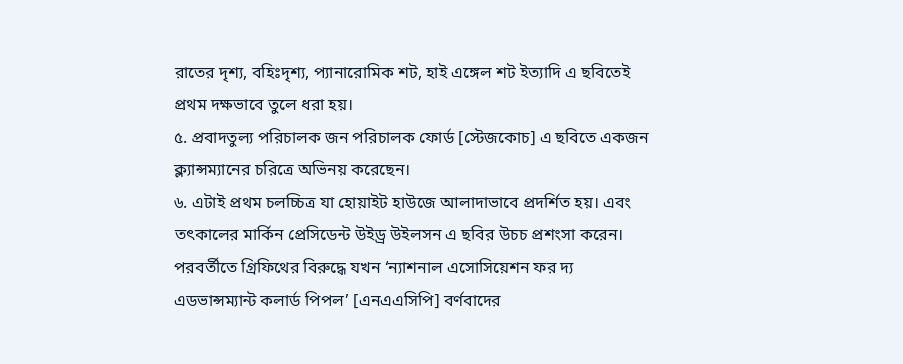রাতের দৃশ্য, বহিঃদৃশ্য, প্যানারোমিক শট, হাই এঙ্গেল শট ইত্যাদি এ ছবিতেই প্রথম দক্ষভাবে তুলে ধরা হয়।
৫. প্রবাদতুল্য পরিচালক জন পরিচালক ফোর্ড [স্টেজকোচ] এ ছবিতে একজন ক্ল্যান্সম্যানের চরিত্রে অভিনয় করেছেন।
৬. এটাই প্রথম চলচ্চিত্র যা হোয়াইট হাউজে আলাদাভাবে প্রদর্শিত হয়। এবং তৎকালের মার্কিন প্রেসিডেন্ট উইড্র উইলসন এ ছবির উচচ প্রশংসা করেন। পরবর্তীতে গ্রিফিথের বিরুদ্ধে যখন ‘ন্যাশনাল এসোসিয়েশন ফর দ্য এডভান্সম্যান্ট কলার্ড পিপল’ [এনএএসিপি] বর্ণবাদের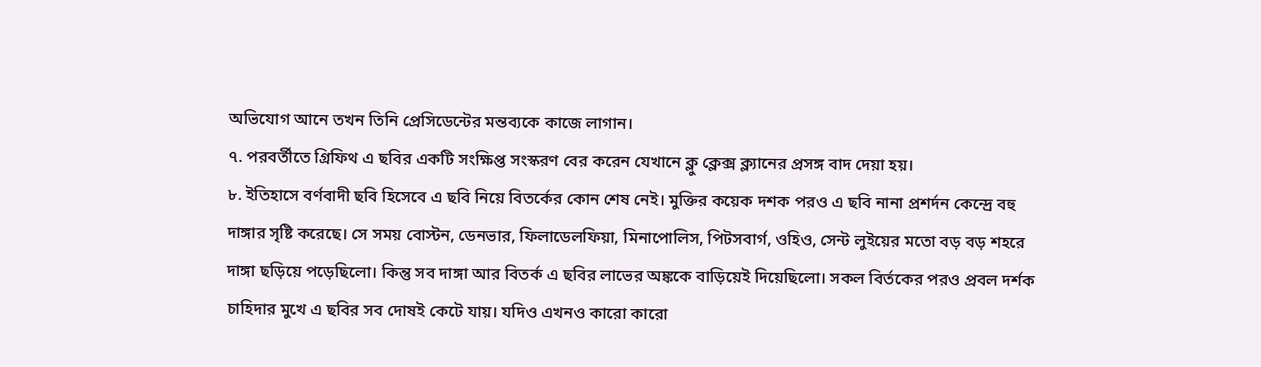অভিযোগ আনে তখন তিনি প্রেসিডেন্টের মন্তব্যকে কাজে লাগান।
৭. পরবর্তীতে গ্রিফিথ এ ছবির একটি সংক্ষিপ্ত সংস্করণ বের করেন যেখানে ক্লু ক্লেক্স ক্ল্যানের প্রসঙ্গ বাদ দেয়া হয়।
৮. ইতিহাসে বর্ণবাদী ছবি হিসেবে এ ছবি নিয়ে বিতর্কের কোন শেষ নেই। মুক্তির কয়েক দশক পরও এ ছবি নানা প্রশর্দন কেন্দ্রে বহু দাঙ্গার সৃষ্টি করেছে। সে সময় বোস্টন, ডেনভার, ফিলাডেলফিয়া, মিনাপোলিস, পিটসবার্গ, ওহিও, সেন্ট লুইয়ের মতো বড় বড় শহরে দাঙ্গা ছড়িয়ে পড়েছিলো। কিন্তু সব দাঙ্গা আর বিতর্ক এ ছবির লাভের অঙ্ককে বাড়িয়েই দিয়েছিলো। সকল বির্তকের পরও প্রবল দর্শক চাহিদার মুখে এ ছবির সব দোষই কেটে যায়। যদিও এখনও কারো কারো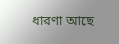ধারণা আছে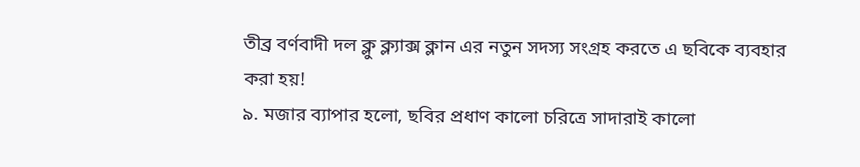তীব্র বর্ণবাদী দল ক্লু ক্ল্যাক্স ক্লান এর নতুন সদস্য সংগ্রহ করতে এ ছবিকে ব্যবহার করা হয়!
৯. মজার ব্যাপার হলো, ছবির প্রধাণ কালো চরিত্রে সাদারাই কালো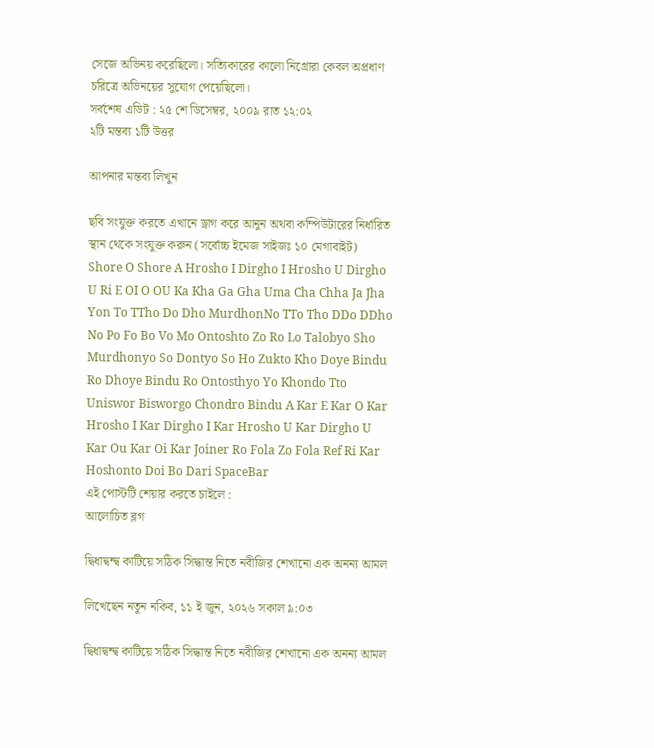সেজে অভিনয় করেছিলো। সত্যিকারের কালো নিগ্রোরা কেবল অপ্রধাণ চরিত্রে অভিনয়ের সুযোগ পেয়েছিলো।
সর্বশেষ এডিট : ২৫ শে ডিসেম্বর, ২০০৯ রাত ১২:০২
২টি মন্তব্য ১টি উত্তর

আপনার মন্তব্য লিখুন

ছবি সংযুক্ত করতে এখানে ড্রাগ করে আনুন অথবা কম্পিউটারের নির্ধারিত স্থান থেকে সংযুক্ত করুন (সর্বোচ্চ ইমেজ সাইজঃ ১০ মেগাবাইট)
Shore O Shore A Hrosho I Dirgho I Hrosho U Dirgho U Ri E OI O OU Ka Kha Ga Gha Uma Cha Chha Ja Jha Yon To TTho Do Dho MurdhonNo TTo Tho DDo DDho No Po Fo Bo Vo Mo Ontoshto Zo Ro Lo Talobyo Sho Murdhonyo So Dontyo So Ho Zukto Kho Doye Bindu Ro Dhoye Bindu Ro Ontosthyo Yo Khondo Tto Uniswor Bisworgo Chondro Bindu A Kar E Kar O Kar Hrosho I Kar Dirgho I Kar Hrosho U Kar Dirgho U Kar Ou Kar Oi Kar Joiner Ro Fola Zo Fola Ref Ri Kar Hoshonto Doi Bo Dari SpaceBar
এই পোস্টটি শেয়ার করতে চাইলে :
আলোচিত ব্লগ

দ্বিধাদ্বন্দ্ব কাটিয়ে সঠিক সিদ্ধান্ত নিতে নবীজির শেখানো এক অনন্য আমল

লিখেছেন নতুন নকিব, ১১ ই জুন, ২০২৬ সকাল ৯:০৩

দ্বিধাদ্বন্দ্ব কাটিয়ে সঠিক সিদ্ধান্ত নিতে নবীজির শেখানো এক অনন্য আমল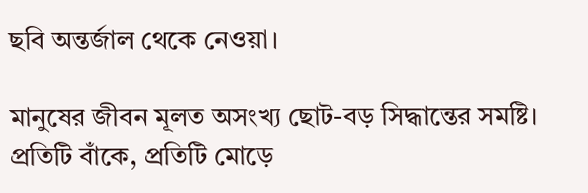ছবি অন্তর্জাল থেকে নেওয়া।

মানুষের জীবন মূলত অসংখ্য ছোট-বড় সিদ্ধান্তের সমষ্টি। প্রতিটি বাঁকে, প্রতিটি মোড়ে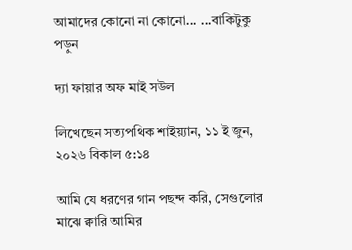আমাদের কোনো না কোনো... ...বাকিটুকু পড়ুন

দ্যা ফায়ার অফ মাই সউল

লিখেছেন সত্যপথিক শাইয়্যান, ১১ ই জুন, ২০২৬ বিকাল ৫:১৪

আমি যে ধরণের গান পছন্দ করি, সেগুলোর মাঝে ক্বারি আমির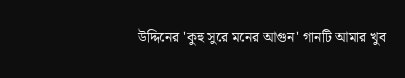উদ্দিনের 'কুহু সুরে মনের আগুন' গানটি আমার খুব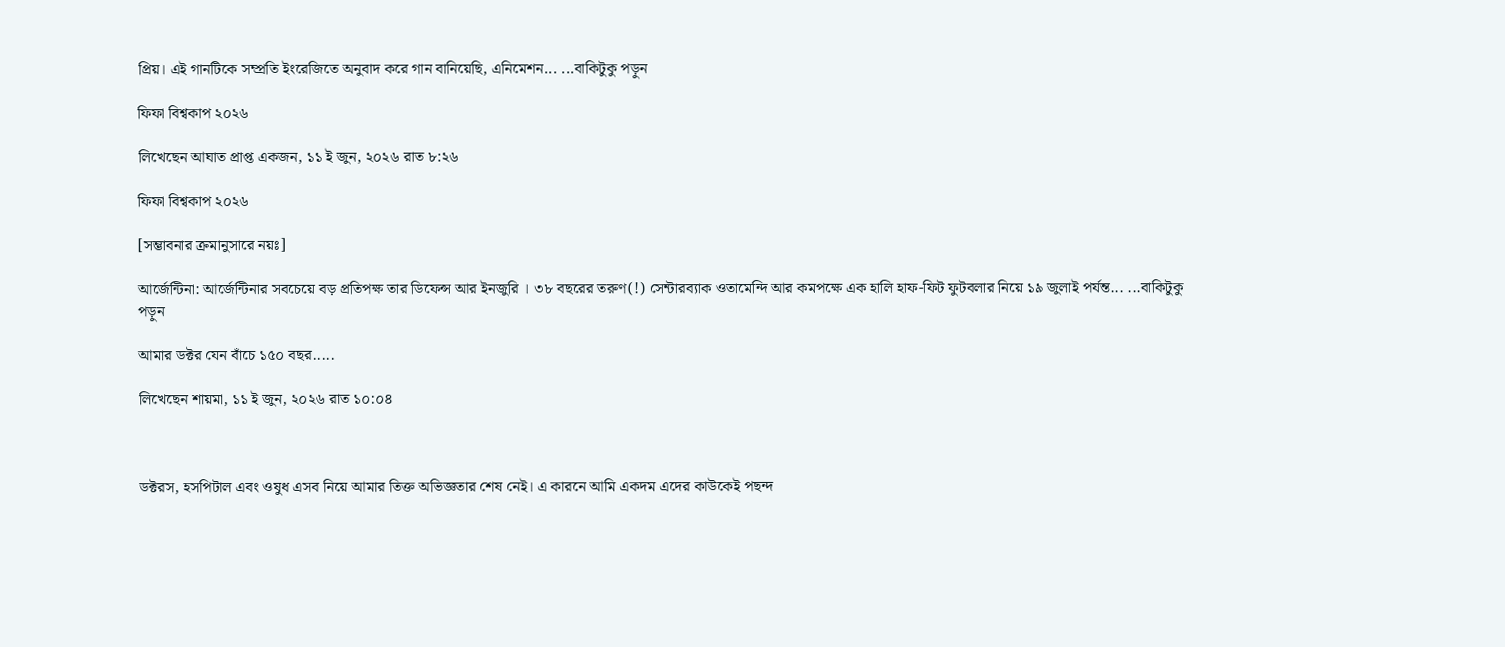প্রিয়। এই গানটিকে সম্প্রতি ইংরেজিতে অনুবাদ করে গান বানিয়েছি, এনিমেশন... ...বাকিটুকু পড়ুন

ফিফা বিশ্বকাপ ২০২৬

লিখেছেন আঘাত প্রাপ্ত একজন, ১১ ই জুন, ২০২৬ রাত ৮:২৬

ফিফা বিশ্বকাপ ২০২৬

[সম্ভাবনার ক্রমানুসারে নয়ঃ]

আর্জেন্টিনা: আর্জেন্টিনার সবচেয়ে বড় প্রতিপক্ষ তার ডিফেন্স আর ইনজুরি । ৩৮ বছরের তরুণ(!) সেন্টারব্যাক ওতামেন্দি আর কমপক্ষে এক হালি হাফ-ফিট ফুটবলার নিয়ে ১৯ জুলাই পর্যন্ত... ...বাকিটুকু পড়ুন

আমার ডক্টর যেন বাঁচে ১৫০ বছর.....

লিখেছেন শায়মা, ১১ ই জুন, ২০২৬ রাত ১০:০৪



ডক্টরস, হসপিটাল এবং ওষুধ এসব নিয়ে আমার তিক্ত অভিজ্ঞতার শেষ নেই। এ কারনে আমি একদম এদের কাউকেই পছন্দ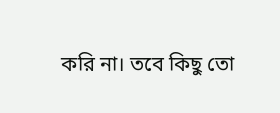করি না। তবে কিছু তো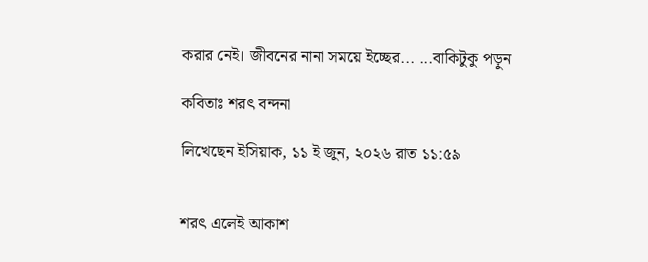করার নেই। জীবনের নানা সময়ে ইচ্ছের... ...বাকিটুকু পড়ুন

কবিতাঃ শরৎ বন্দনা

লিখেছেন ইসিয়াক, ১১ ই জুন, ২০২৬ রাত ১১:৫৯


শরৎ এলেই আকাশ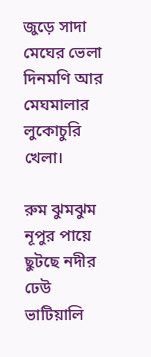জুড়ে সাদা মেঘের ভেলা
দিনমণি আর মেঘমালার লুকোচুরি খেলা।

রুম ঝুমঝুম নূপুর পায়ে ছুটছে নদীর ঢেউ
ভাটিয়ালি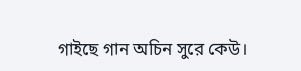গাইছে গান অচিন সুরে কেউ।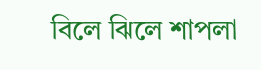বিলে ঝিলে শাপলা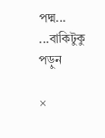পদ্ম... ...বাকিটুকু পড়ুন

×